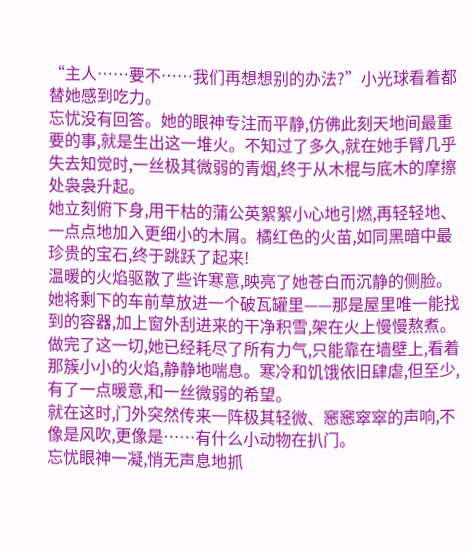“主人……要不……我们再想想别的办法?”小光球看着都替她感到吃力。
忘忧没有回答。她的眼神专注而平静,仿佛此刻天地间最重要的事,就是生出这一堆火。不知过了多久,就在她手臂几乎失去知觉时,一丝极其微弱的青烟,终于从木棍与底木的摩擦处袅袅升起。
她立刻俯下身,用干枯的蒲公英絮絮小心地引燃,再轻轻地、一点点地加入更细小的木屑。橘红色的火苗,如同黑暗中最珍贵的宝石,终于跳跃了起来!
温暖的火焰驱散了些许寒意,映亮了她苍白而沉静的侧脸。她将剩下的车前草放进一个破瓦罐里——那是屋里唯一能找到的容器,加上窗外刮进来的干净积雪,架在火上慢慢熬煮。
做完了这一切,她已经耗尽了所有力气,只能靠在墙壁上,看着那簇小小的火焰,静静地喘息。寒冷和饥饿依旧肆虐,但至少,有了一点暖意,和一丝微弱的希望。
就在这时,门外突然传来一阵极其轻微、窸窸窣窣的声响,不像是风吹,更像是……有什么小动物在扒门。
忘忧眼神一凝,悄无声息地抓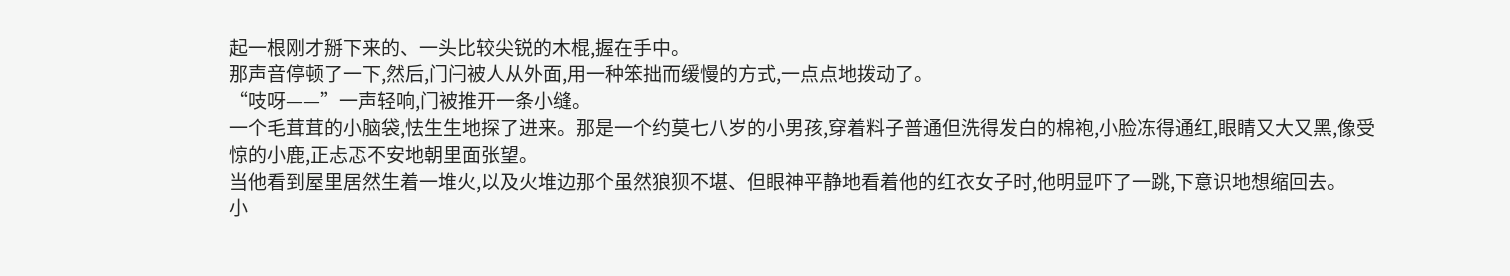起一根刚才掰下来的、一头比较尖锐的木棍,握在手中。
那声音停顿了一下,然后,门闩被人从外面,用一种笨拙而缓慢的方式,一点点地拨动了。
“吱呀——”一声轻响,门被推开一条小缝。
一个毛茸茸的小脑袋,怯生生地探了进来。那是一个约莫七八岁的小男孩,穿着料子普通但洗得发白的棉袍,小脸冻得通红,眼睛又大又黑,像受惊的小鹿,正忐忑不安地朝里面张望。
当他看到屋里居然生着一堆火,以及火堆边那个虽然狼狈不堪、但眼神平静地看着他的红衣女子时,他明显吓了一跳,下意识地想缩回去。
小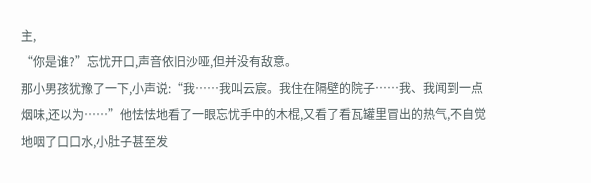主,
“你是谁?”忘忧开口,声音依旧沙哑,但并没有敌意。
那小男孩犹豫了一下,小声说:“我……我叫云宸。我住在隔壁的院子……我、我闻到一点烟味,还以为……”他怯怯地看了一眼忘忧手中的木棍,又看了看瓦罐里冒出的热气,不自觉地咽了口口水,小肚子甚至发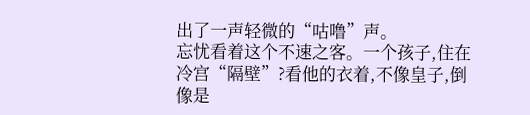出了一声轻微的“咕噜”声。
忘忧看着这个不速之客。一个孩子,住在冷宫“隔壁”?看他的衣着,不像皇子,倒像是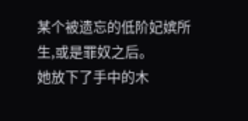某个被遗忘的低阶妃嫔所生,或是罪奴之后。
她放下了手中的木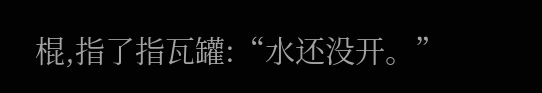棍,指了指瓦罐:“水还没开。”